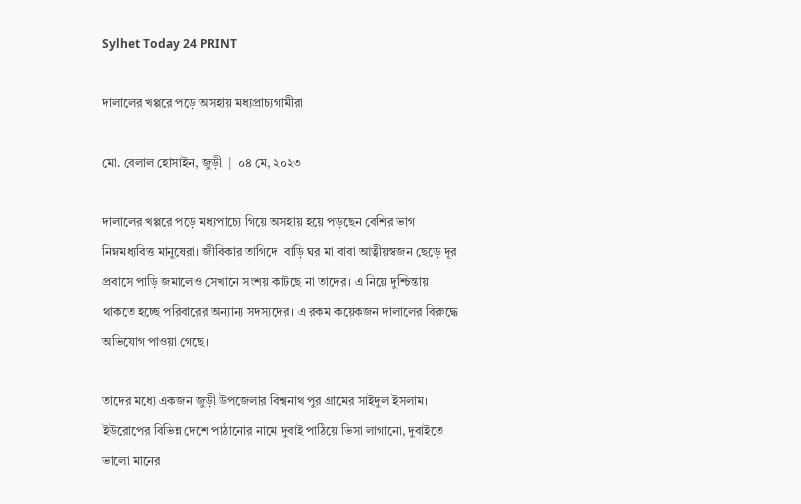Sylhet Today 24 PRINT

দালালের খপ্পরে পড়ে অসহায় মধ্যপ্রাচ্যগামীরা

মো. বেলাল হোসাইন, জুড়ী  |  ০৪ মে, ২০২৩

দালালের খপ্পরে পড়ে মধ্যপাচ্যে গিয়ে অসহায় হয়ে পড়ছেন বেশির ভাগ নিম্নমধ্যবিত্ত মানুষেরা। জীবিকার তাগিদে  বাড়ি ঘর মা বাবা আত্বীয়স্বজন ছেড়ে দূর প্রবাসে পাড়ি জমালেও সেখানে সংশয় কাটছে না তাদের। এ নিয়ে দুশ্চিন্তায় থাকতে হচ্ছে পরিবারের অন্যান্য সদস্যদের। এ রকম কয়েকজন দালালের বিরুদ্ধে অভিযোগ পাওয়া গেছে।

তাদের মধ্যে একজন জুড়ী উপজেলার বিশ্বনাথ পুর গ্রামের সাইদুল ইসলাম। ইউরোপের বিভিন্ন দেশে পাঠানোর নামে দুবাই পাঠিয়ে ভিসা লাগানো, দুবাইতে ভালো মানের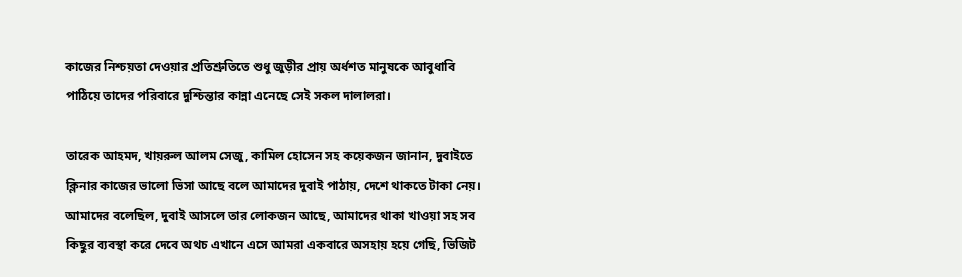কাজের নিশ্চয়তা দেওয়ার প্রতিশ্রুতিতে শুধু জুড়ীর প্রায় অর্ধশত মানুষকে আবুধাবি পাঠিয়ে তাদের পরিবারে দুশ্চিন্তার কান্না এনেছে সেই সকল দালালরা।

তারেক আহমদ, খায়রুল আলম সেজু, কামিল হোসেন সহ কয়েকজন জানান, দুবাইতে ক্লিনার কাজের ভালো ভিসা আছে বলে আমাদের দুবাই পাঠায়, দেশে থাকতে টাকা নেয়। আমাদের বলেছিল, দুবাই আসলে তার লোকজন আছে, আমাদের থাকা খাওয়া সহ সব কিছুর ব্যবস্থা করে দেবে অথচ এখানে এসে আমরা একবারে অসহায় হয়ে গেছি, ভিজিট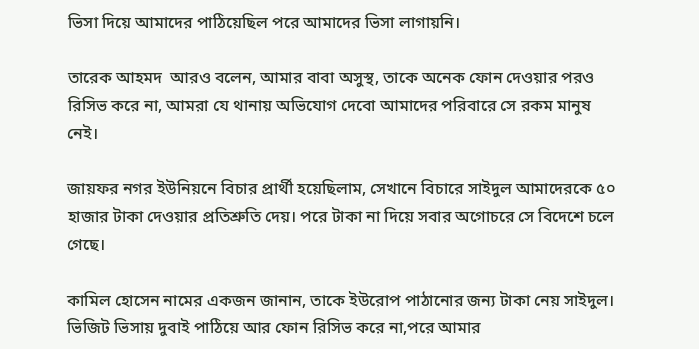ভিসা দিয়ে আমাদের পাঠিয়েছিল পরে আমাদের ভিসা লাগায়নি।

তারেক আহমদ  আরও বলেন, আমার বাবা অসুস্থ, তাকে অনেক ফোন দেওয়ার পরও রিসিভ করে না, আমরা যে থানায় অভিযোগ দেবো আমাদের পরিবারে সে রকম মানুষ নেই।

জায়ফর নগর ইউনিয়নে বিচার প্রার্থী হয়েছিলাম, সেখানে বিচারে সাইদুল আমাদেরকে ৫০ হাজার টাকা দেওয়ার প্রতিশ্রুতি দেয়। পরে টাকা না দিয়ে সবার অগোচরে সে বিদেশে চলে গেছে।

কামিল হোসেন নামের একজন জানান, তাকে ইউরোপ পাঠানোর জন্য টাকা নেয় সাইদুল। ভিজিট ভিসায় দুবাই পাঠিয়ে আর ফোন রিসিভ করে না,পরে আমার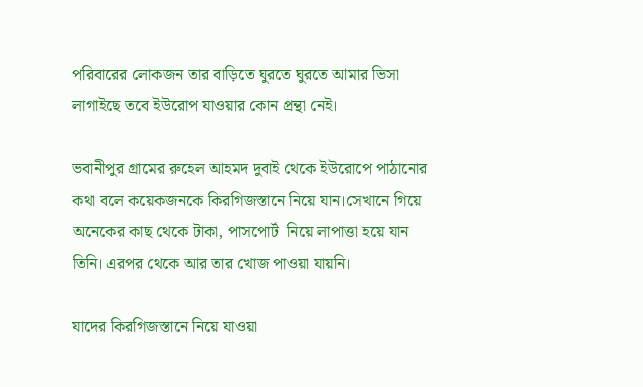পরিবারের লোকজন তার বাড়িতে ঘুরতে ঘুরতে আমার ভিসা লাগাইছে তবে ইউরোপ যাওয়ার কোন প্রন্থা নেই।

ভবানীপুর গ্রামের রুহেল আহমদ দুবাই থেকে ইউরোপে পাঠানোর কথা বলে কয়েকজনকে কিরগিজস্তানে নিয়ে যান।সেখানে গিয়ে অনেকের কাছ থেকে টাকা, পাসপোর্ট  নিয়ে লাপাত্তা হয়ে যান তিনি। এরপর থেকে আর তার খোজ পাওয়া যায়নি।

যাদের কিরগিজস্তানে নিয়ে যাওয়া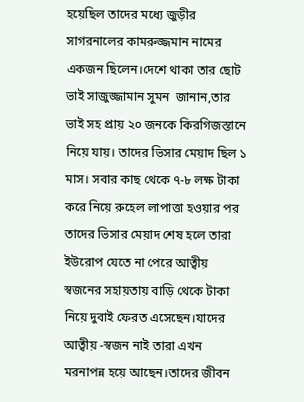হয়েছিল তাদের মধ্যে জুড়ীর সাগরনালের কামরুজ্জমান নামের একজন ছিলেন।দেশে থাকা তার ছোট ভাই সাজুজ্জামান সুমন  জানান,তার ভাই সহ প্রায় ২০ জনকে কিরগিজস্তানে নিয়ে যায়। তাদের ভিসার মেয়াদ ছিল ১ মাস। সবার কাছ থেকে ৭-৮ লক্ষ টাকা করে নিয়ে রুহেল লাপাত্তা হওয়ার পর তাদের ভিসার মেয়াদ শেষ হলে তারা ইউরোপ যেতে না পেরে আত্বীয় স্বজনের সহায়তায় বাড়ি থেকে টাকা নিয়ে দুবাই ফেরত এসেছেন।যাদের আত্বীয় -স্বজন নাই তারা এখন  মরনাপন্ন হয়ে আছেন।তাদের জীবন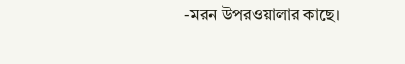-মরন উপরওয়ালার কাছে।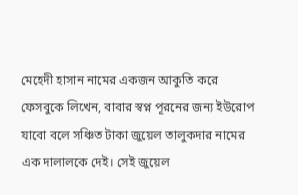মেহেদী হাসান নামের একজন আকুতি করে ফেসবুকে লিখেন, বাবার স্বপ্ন পূরনের জন্য ইউরোপ যাবো বলে সঞ্চিত টাকা জুয়েল তালুকদার নামের এক দালালকে দেই। সেই জুয়েল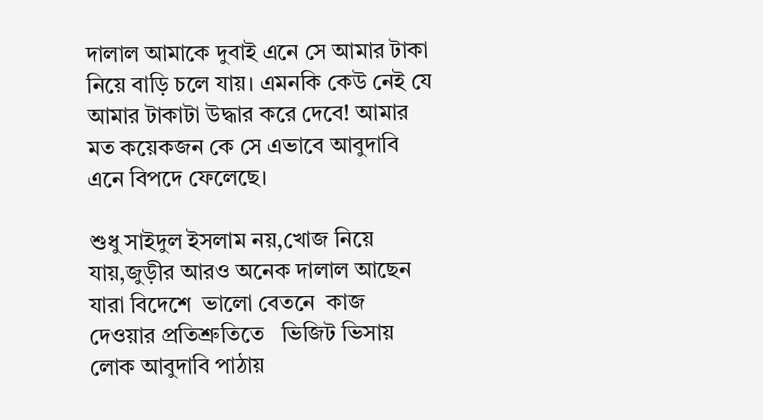দালাল আমাকে দুবাই এনে সে আমার টাকা নিয়ে বাড়ি চলে যায়। এমনকি কেউ নেই যে আমার টাকাটা উদ্ধার করে দেবে! আমার মত কয়েকজন কে সে এভাবে আবুদাবি এনে বিপদে ফেলেছে।

শুধু সাইদুল ইসলাম নয়,খোজ নিয়ে যায়,জুড়ীর আরও অনেক দালাল আছেন যারা বিদেশে  ভালো বেতনে  কাজ দেওয়ার প্রতিশ্রুতিতে   ভিজিট ভিসায় লোক আবুদাবি পাঠায়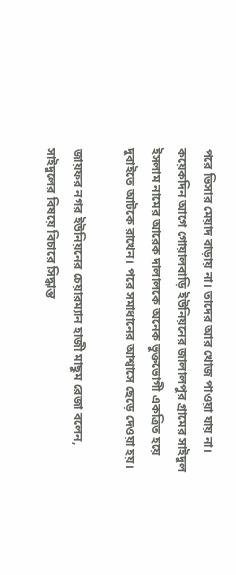পরে ভিসার মেয়াদ বাড়ায় না। তাদের আর খোজ পাওয়া যায় না। কয়েকদিন আগে গোয়ালবাড়ি ইউনিয়নের জালালপুর গ্রামের সাইদুল ইসলাম নামের আরেক দালালকে অনেক ভুক্তভোগী একত্রিত হয়ে দুবাইতে আটকে রাখেন। পরে সমাধানের আশ্বাসে ছেড়ে দেওয়া হয়।

জায়ফর নগর ইউনিয়নের চেয়ারম্যান হাজী মাছুম রেজা বলেন, সাইদুলের বিষয়ে বিচারে সিদ্ধান্ত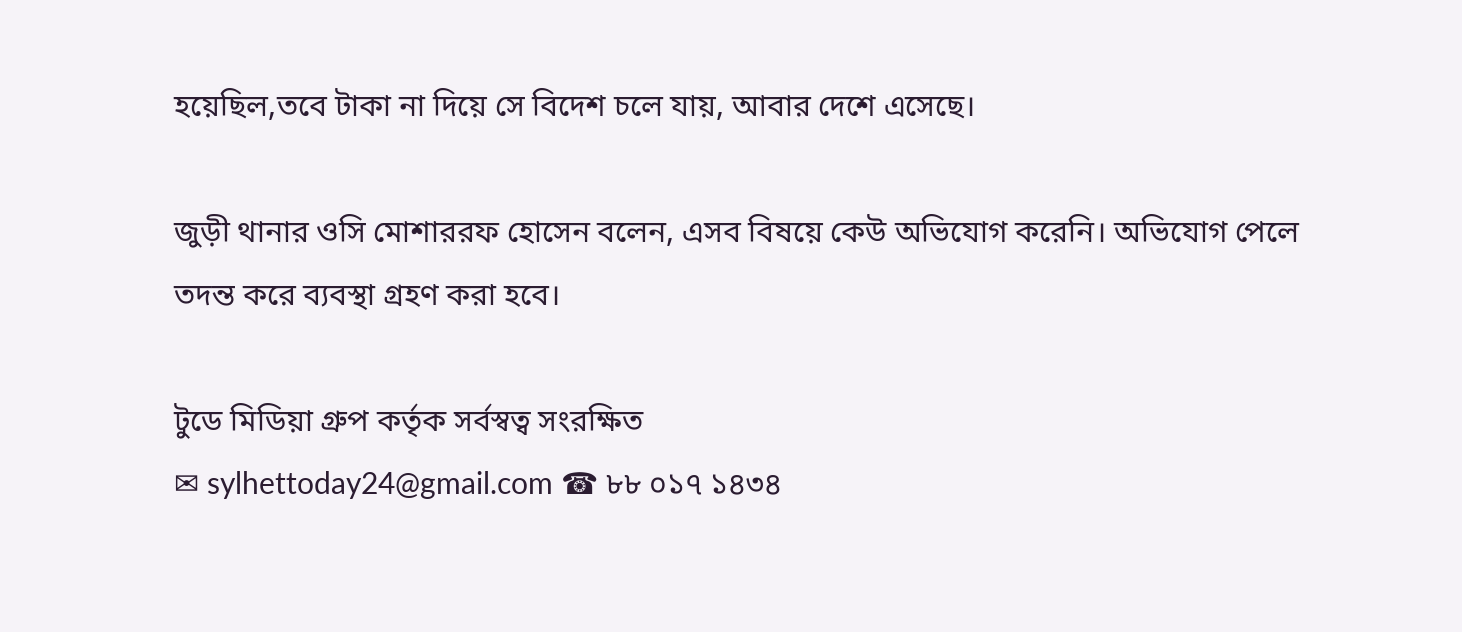হয়েছিল,তবে টাকা না দিয়ে সে বিদেশ চলে যায়, আবার দেশে এসেছে।

জুড়ী থানার ওসি মোশাররফ হোসেন বলেন, এসব বিষয়ে কেউ অভিযোগ করেনি। অভিযোগ পেলে তদন্ত করে ব্যবস্থা গ্রহণ করা হবে।

টুডে মিডিয়া গ্রুপ কর্তৃক সর্বস্বত্ব সংরক্ষিত
✉ sylhettoday24@gmail.com ☎ ৮৮ ০১৭ ১৪৩৪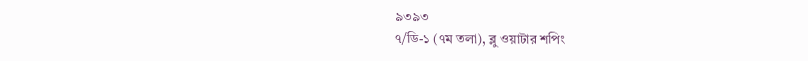৯৩৯৩
৭/ডি-১ (৭ম তলা), ব্লু ওয়াটার শপিং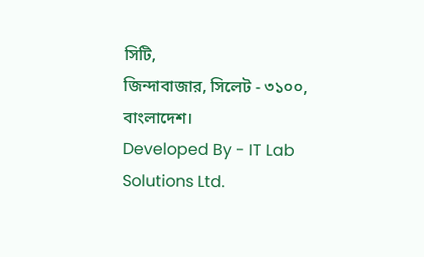সিটি,
জিন্দাবাজার, সিলেট - ৩১০০, বাংলাদেশ।
Developed By - IT Lab Solutions Ltd.